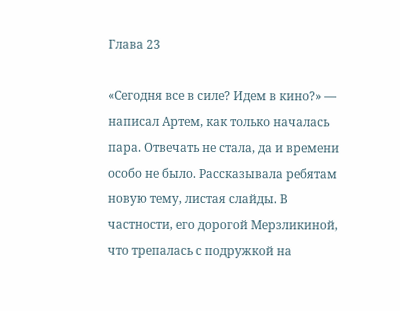Глава 23

«Сегодня все в силе? Идем в кино?» — написал Артем, как только началась пара. Отвечать не стала, да и времени особо не было. Рассказывала ребятам новую тему, листая слайды. В частности, его дорогой Мерзликиной, что трепалась с подружкой на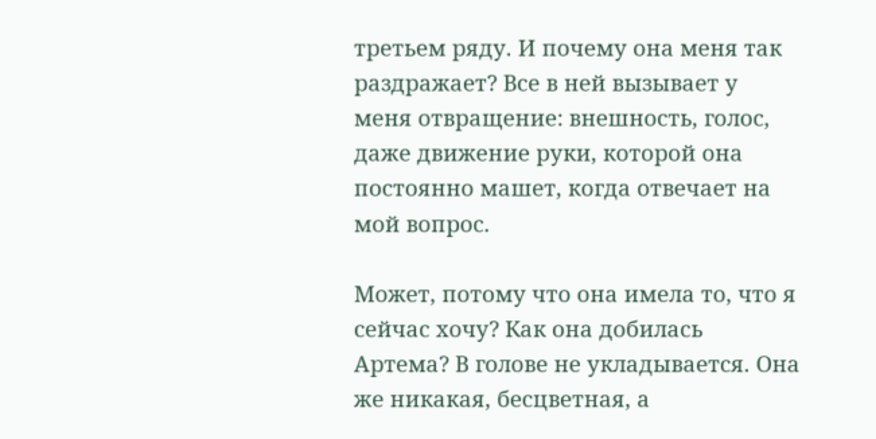третьем ряду. И почему она меня так раздражает? Все в ней вызывает у меня отвращение: внешность, голос, даже движение руки, которой она постоянно машет, когда отвечает на мой вопрос.

Может, потому что она имела то, что я сейчас хочу? Как она добилась Артема? В голове не укладывается. Она же никакая, бесцветная, а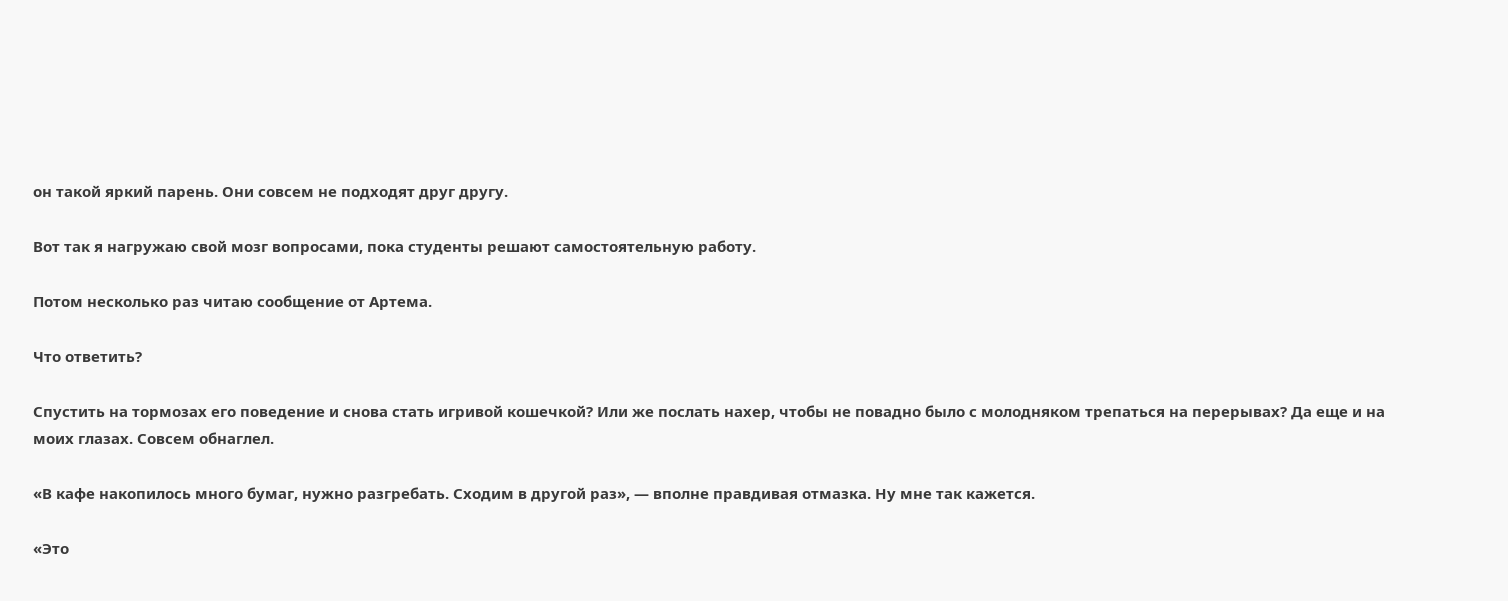он такой яркий парень. Они совсем не подходят друг другу.

Вот так я нагружаю свой мозг вопросами, пока студенты решают самостоятельную работу.

Потом несколько раз читаю сообщение от Артема.

Что ответить?

Спустить на тормозах его поведение и снова стать игривой кошечкой? Или же послать нахер, чтобы не повадно было с молодняком трепаться на перерывах? Да еще и на моих глазах. Совсем обнаглел.

«В кафе накопилось много бумаг, нужно разгребать. Сходим в другой раз», — вполне правдивая отмазка. Ну мне так кажется.

«Это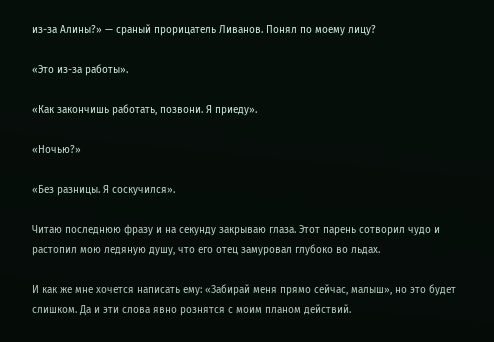из-за Алины?» — сраный прорицатель Ливанов. Понял по моему лицу?

«Это из-за работы».

«Как закончишь работать, позвони. Я приеду».

«Ночью?»

«Без разницы. Я соскучился».

Читаю последнюю фразу и на секунду закрываю глаза. Этот парень сотворил чудо и растопил мою ледяную душу, что его отец замуровал глубоко во льдах.

И как же мне хочется написать ему: «Забирай меня прямо сейчас, малыш», но это будет слишком. Да и эти слова явно рознятся с моим планом действий.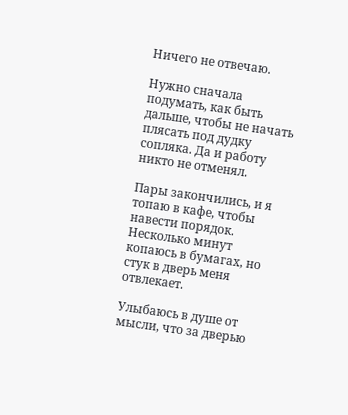Ничего не отвечаю.

Нужно сначала подумать, как быть дальше, чтобы не начать плясать под дудку сопляка. Да и работу никто не отменял.

Пары закончились, и я топаю в кафе, чтобы навести порядок. Несколько минут копаюсь в бумагах, но стук в дверь меня отвлекает.

Улыбаюсь в душе от мысли, что за дверью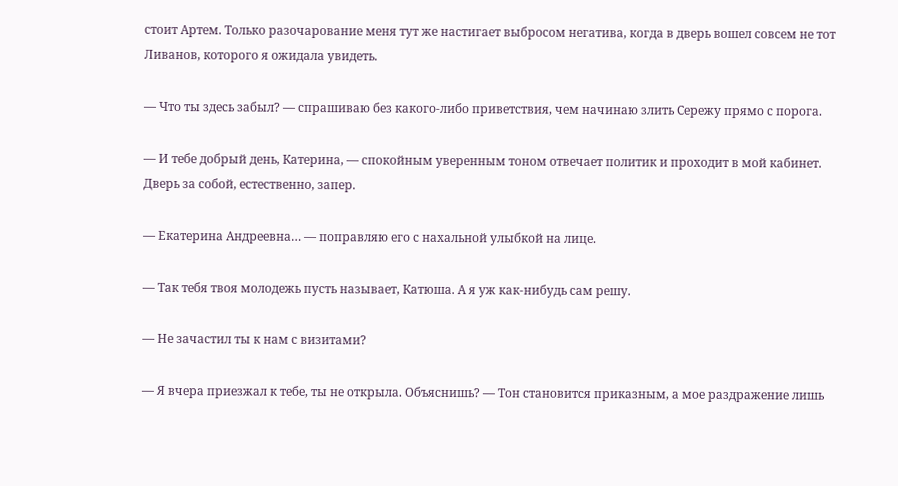стоит Артем. Только разочарование меня тут же настигает выбросом негатива, когда в дверь вошел совсем не тот Ливанов, которого я ожидала увидеть.

— Что ты здесь забыл? — спрашиваю без какого-либо приветствия, чем начинаю злить Сережу прямо с порога.

— И тебе добрый день, Катерина, — спокойным уверенным тоном отвечает политик и проходит в мой кабинет. Дверь за собой, естественно, запер.

— Екатерина Андреевна… — поправляю его с нахальной улыбкой на лице.

— Так тебя твоя молодежь пусть называет, Катюша. А я уж как-нибудь сам решу.

— Не зачастил ты к нам с визитами?

— Я вчера приезжал к тебе, ты не открыла. Объяснишь? — Тон становится приказным, а мое раздражение лишь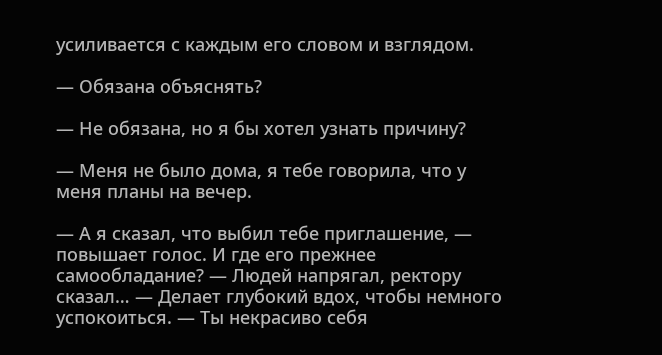усиливается с каждым его словом и взглядом.

— Обязана объяснять?

— Не обязана, но я бы хотел узнать причину?

— Меня не было дома, я тебе говорила, что у меня планы на вечер.

— А я сказал, что выбил тебе приглашение, — повышает голос. И где его прежнее самообладание? — Людей напрягал, ректору сказал… — Делает глубокий вдох, чтобы немного успокоиться. — Ты некрасиво себя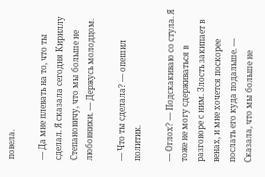повела.

— Да мне плевать на то, что ты сделал. Я сказала сегодня Кириллу Степановичу, что мы больше не любовники. — Держусь молодцом.

— Что ты сделала? — опешил политик.

— Оглох? — Подскакиваю со стула. Я тоже не могу сдерживаться в разговоре с ним. Злость закипает в венах, и мне хочется поскорее послать его куда подальше. — Сказала, что мы больше не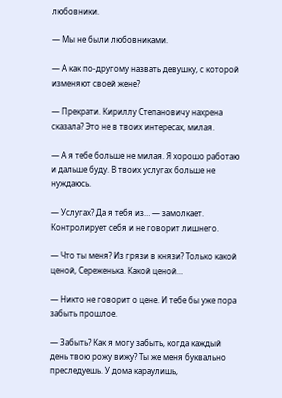любовники.

— Мы не были любовниками.

— А как по-другому назвать девушку, с которой изменяют своей жене?

— Прекрати. Кириллу Степановичу нахрена сказала? Это не в твоих интересах, милая.

— А я тебе больше не милая. Я хорошо работаю и дальше буду. В твоих услугах больше не нуждаюсь.

— Услугах? Да я тебя из… — замолкает. Контролирует себя и не говорит лишнего.

— Что ты меня? Из грязи в князи? Только какой ценой, Сереженька. Какой ценой…

— Никто не говорит о цене. И тебе бы уже пора забыть прошлое.

— Забыть? Как я могу забыть, когда каждый день твою рожу вижу? Ты же меня буквально преследуешь. У дома караулишь,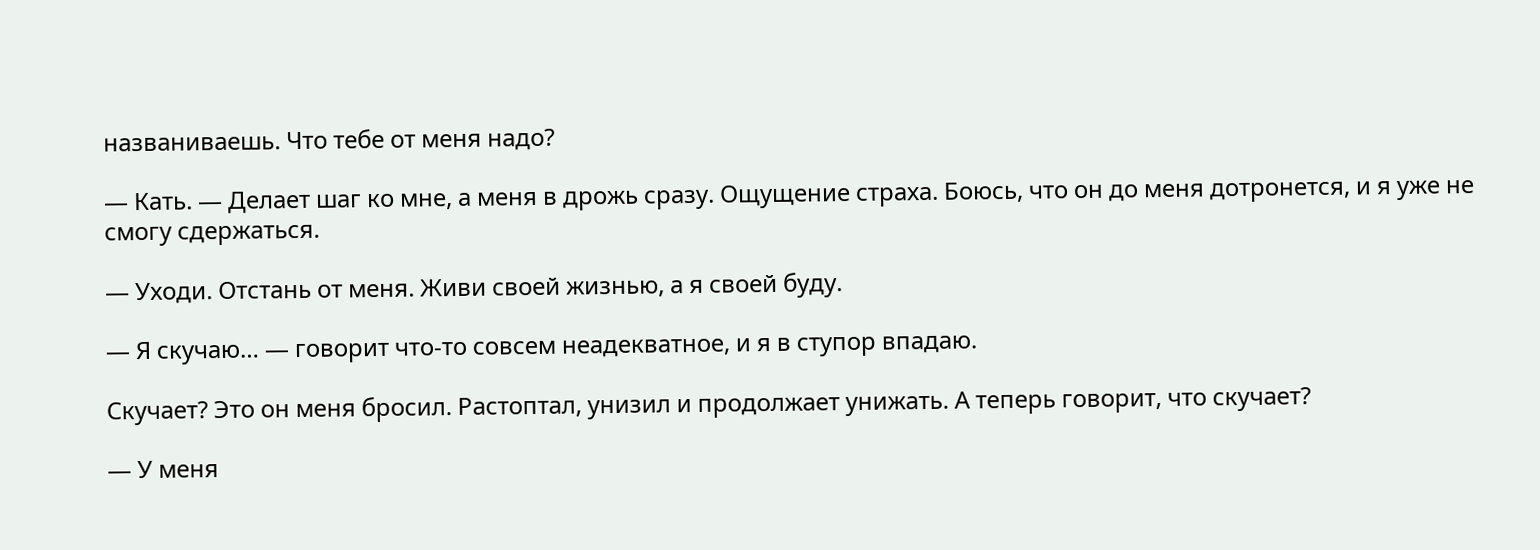названиваешь. Что тебе от меня надо?

— Кать. — Делает шаг ко мне, а меня в дрожь сразу. Ощущение страха. Боюсь, что он до меня дотронется, и я уже не смогу сдержаться.

— Уходи. Отстань от меня. Живи своей жизнью, а я своей буду.

— Я скучаю… — говорит что-то совсем неадекватное, и я в ступор впадаю.

Скучает? Это он меня бросил. Растоптал, унизил и продолжает унижать. А теперь говорит, что скучает?

— У меня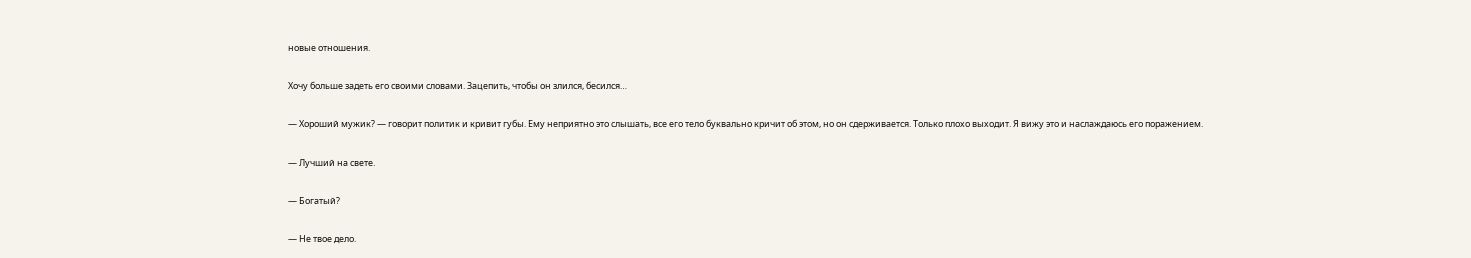новые отношения.

Хочу больше задеть его своими словами. Зацепить, чтобы он злился, бесился…

— Хороший мужик? — говорит политик и кривит губы. Ему неприятно это слышать, все его тело буквально кричит об этом, но он сдерживается. Только плохо выходит. Я вижу это и наслаждаюсь его поражением.

— Лучший на свете.

— Богатый?

— Не твое дело.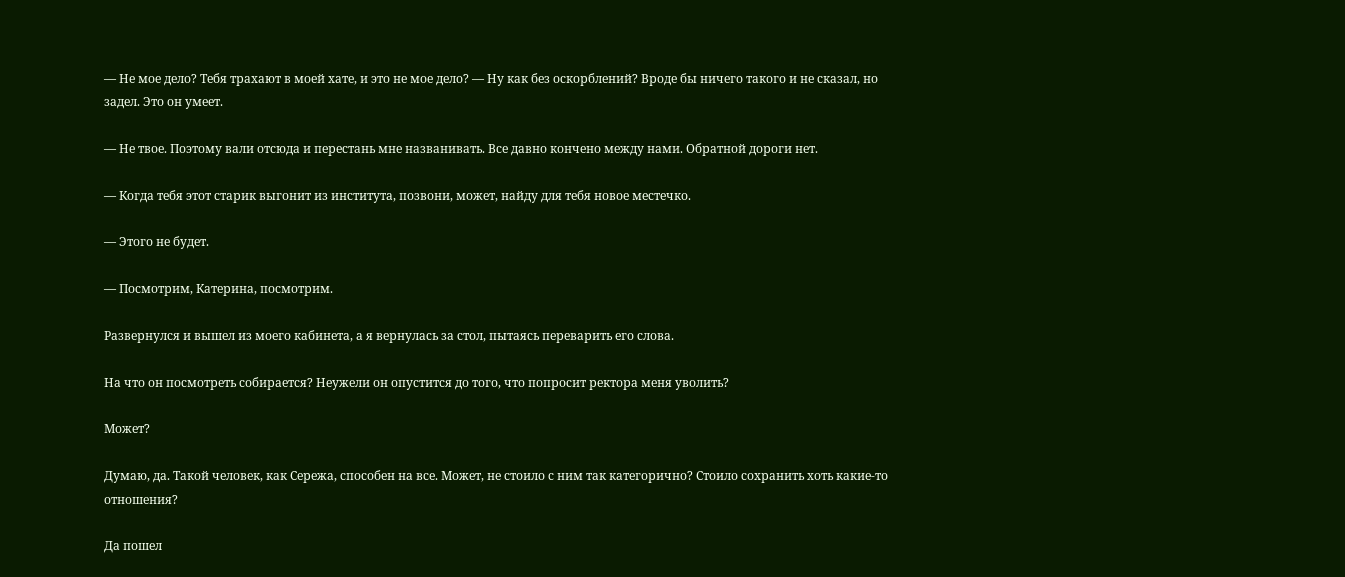— Не мое дело? Тебя трахают в моей хате, и это не мое дело? — Ну как без оскорблений? Вроде бы ничего такого и не сказал, но задел. Это он умеет.

— Не твое. Поэтому вали отсюда и перестань мне названивать. Все давно кончено между нами. Обратной дороги нет.

— Когда тебя этот старик выгонит из института, позвони, может, найду для тебя новое местечко.

— Этого не будет.

— Посмотрим, Катерина, посмотрим.

Развернулся и вышел из моего кабинета, а я вернулась за стол, пытаясь переварить его слова.

На что он посмотреть собирается? Неужели он опустится до того, что попросит ректора меня уволить?

Может?

Думаю, да. Такой человек, как Сережа, способен на все. Может, не стоило с ним так категорично? Стоило сохранить хоть какие-то отношения?

Да пошел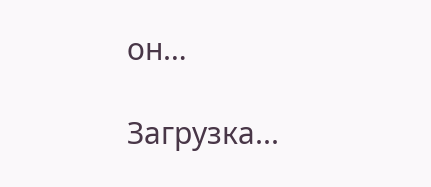он…

Загрузка...